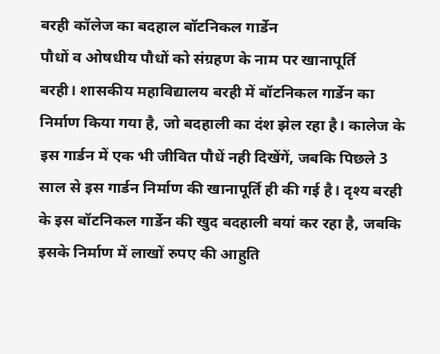बरही कॉलेज का बदहाल बॉटनिकल गार्डेन
पौधों व ओषधीय पौधों को संग्रहण के नाम पर खानापूर्ति
बरही। शासकीय महाविद्यालय बरही में बॉटनिकल गार्डेन का निर्माण किया गया है, जो बदहाली का दंश झेल रहा है। कालेज के इस गार्डन में एक भी जीवित पौधें नही दिखेंगें, जबकि पिछले 3 साल से इस गार्डन निर्माण की खानापूर्ति ही की गई है। दृश्य बरही के इस बॉटनिकल गार्डेन की खुद बदहाली बयां कर रहा है, जबकि इसके निर्माण में लाखों रुपए की आहुति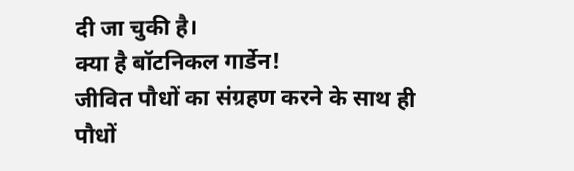दी जा चुकी है।
क्या है बॉटनिकल गार्डेन!
जीवित पौधों का संग्रहण करने के साथ ही पौधों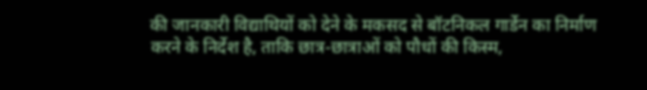की जानकारी विद्याथियों को देने के मकसद से बॉटनिकल गार्डेन का निर्माण करने के निर्देश है, ताकि छात्र-छात्राओं को पौधों की किस्म,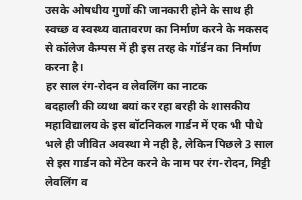उसके ओषधीय गुणों की जानकारी होने के साथ ही स्वच्छ व स्वस्थ्य वातावरण का निर्माण करने के मकसद से कॉलेज कैम्पस में ही इस तरह के गॉर्डन का निर्माण करना है।
हर साल रंग-रोदन व लेवलिंग का नाटक
बदहाली की व्यथा बयां कर रहा बरही के शासकीय महाविद्यालय के इस बॉटनिकल गार्डन में एक भी पौधे भले ही जीवित अवस्था मे नही है, लेकिन पिछले 3 साल से इस गार्डन को मेंटेन करने के नाम पर रंग-रोदन, मिट्टी लेवलिंग व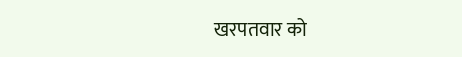खरपतवार को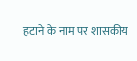हटाने के नाम पर शासकीय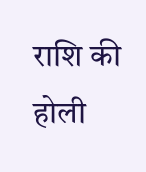राशि की होली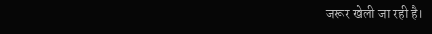जरूर खेली जा रही है।